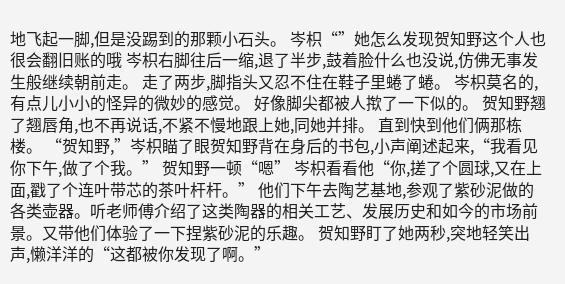地飞起一脚,但是没踢到的那颗小石头。 岑枳“”她怎么发现贺知野这个人也很会翻旧账的哦 岑枳右脚往后一缩,退了半步,鼓着脸什么也没说,仿佛无事发生般继续朝前走。 走了两步,脚指头又忍不住在鞋子里蜷了蜷。 岑枳莫名的,有点儿小小的怪异的微妙的感觉。 好像脚尖都被人揿了一下似的。 贺知野翘了翘唇角,也不再说话,不紧不慢地跟上她,同她并排。 直到快到他们俩那栋楼。 “贺知野,”岑枳瞄了眼贺知野背在身后的书包,小声阐述起来,“我看见你下午,做了个我。” 贺知野一顿“嗯” 岑枳看看他“你,搓了个圆球,又在上面,戳了个连叶带芯的茶叶杆杆。” 他们下午去陶艺基地,参观了紫砂泥做的各类壶器。听老师傅介绍了这类陶器的相关工艺、发展历史和如今的市场前景。又带他们体验了一下捏紫砂泥的乐趣。 贺知野盯了她两秒,突地轻笑出声,懒洋洋的“这都被你发现了啊。”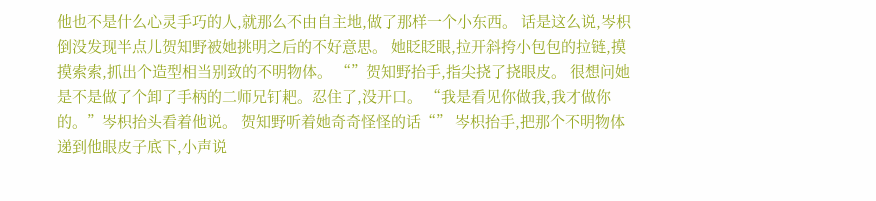他也不是什么心灵手巧的人,就那么不由自主地,做了那样一个小东西。 话是这么说,岑枳倒没发现半点儿贺知野被她挑明之后的不好意思。 她眨眨眼,拉开斜挎小包包的拉链,摸摸索索,抓出个造型相当别致的不明物体。 “”贺知野抬手,指尖挠了挠眼皮。 很想问她是不是做了个卸了手柄的二师兄钉耙。忍住了,没开口。 “我是看见你做我,我才做你的。”岑枳抬头看着他说。 贺知野听着她奇奇怪怪的话“” 岑枳抬手,把那个不明物体递到他眼皮子底下,小声说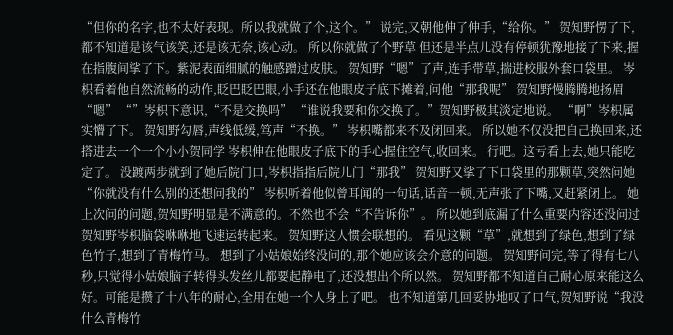“但你的名字,也不太好表现。所以我就做了个,这个。” 说完,又朝他伸了伸手,“给你。” 贺知野愣了下,都不知道是该气该笑,还是该无奈,该心动。 所以你就做了个野草 但还是半点儿没有停顿犹豫地接了下来,握在指腹间挲了下。紫泥表面细腻的触感蹭过皮肤。 贺知野“嗯”了声,连手带草,揣进校服外套口袋里。 岑枳看着他自然流畅的动作,眨巴眨巴眼,小手还在他眼皮子底下摊着,问他“那我呢” 贺知野慢腾腾地扬眉“嗯” “”岑枳下意识,“不是交换吗” “谁说我要和你交换了。”贺知野极其淡定地说。 “啊”岑枳属实懵了下。 贺知野勾唇,声线低缓,笃声“不换。” 岑枳嘴都来不及闭回来。 所以她不仅没把自己换回来,还搭进去一个一个小小贺同学 岑枳伸在他眼皮子底下的手心握住空气,收回来。 行吧。这亏看上去,她只能吃定了。 没踱两步就到了她后院门口,岑枳指指后院儿门“那我” 贺知野又挲了下口袋里的那颗草,突然问她“你就没有什么别的还想问我的” 岑枳听着他似曾耳闻的一句话,话音一顿,无声张了下嘴,又赶紧闭上。 她上次问的问题,贺知野明显是不满意的。不然也不会“不告诉你”。 所以她到底漏了什么重要内容还没问过贺知野岑枳脑袋咻咻地飞速运转起来。 贺知野这人惯会联想的。 看见这颗“草”,就想到了绿色,想到了绿色竹子,想到了青梅竹马。 想到了小姑娘始终没问的,那个她应该会介意的问题。 贺知野问完,等了得有七八秒,只觉得小姑娘脑子转得头发丝儿都要起静电了,还没想出个所以然。 贺知野都不知道自己耐心原来能这么好。可能是攒了十八年的耐心,全用在她一个人身上了吧。 也不知道第几回妥协地叹了口气,贺知野说“我没什么青梅竹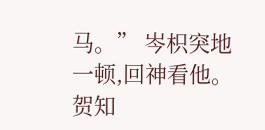马。” 岑枳突地一顿,回神看他。 贺知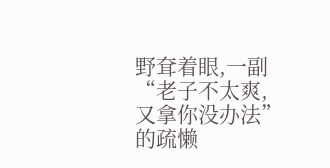野耷着眼,一副“老子不太爽,又拿你没办法”的疏懒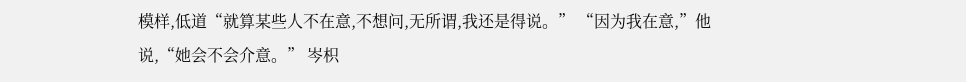模样,低道“就算某些人不在意,不想问,无所谓,我还是得说。” “因为我在意,”他说,“她会不会介意。” 岑枳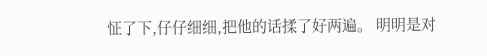怔了下,仔仔细细,把他的话揉了好两遍。 明明是对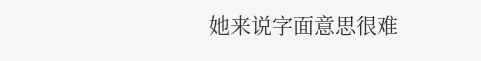她来说字面意思很难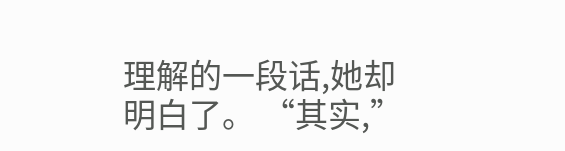理解的一段话,她却明白了。 “其实,”